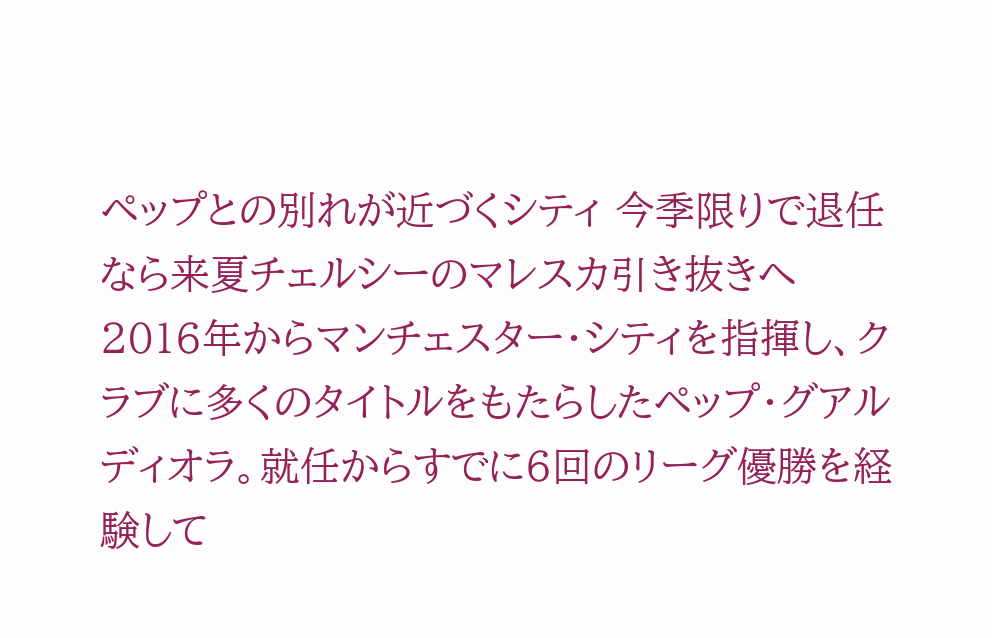ペップとの別れが近づくシティ 今季限りで退任なら来夏チェルシーのマレスカ引き抜きへ
2016年からマンチェスター・シティを指揮し、クラブに多くのタイトルをもたらしたペップ・グアルディオラ。就任からすでに6回のリーグ優勝を経験して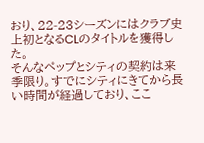おり、22-23シーズンにはクラブ史上初となるCLのタイトルを獲得した。
そんなペップとシティの契約は来季限り。すでにシティにきてから長い時間が経過しており、ここ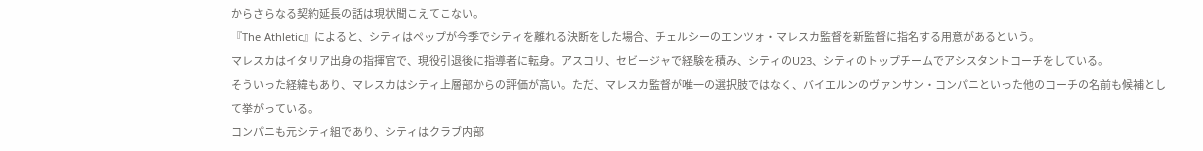からさらなる契約延長の話は現状聞こえてこない。
『The Athletic』によると、シティはペップが今季でシティを離れる決断をした場合、チェルシーのエンツォ・マレスカ監督を新監督に指名する用意があるという。
マレスカはイタリア出身の指揮官で、現役引退後に指導者に転身。アスコリ、セビージャで経験を積み、シティのU23、シティのトップチームでアシスタントコーチをしている。
そういった経緯もあり、マレスカはシティ上層部からの評価が高い。ただ、マレスカ監督が唯一の選択肢ではなく、バイエルンのヴァンサン・コンパニといった他のコーチの名前も候補として挙がっている。
コンパニも元シティ組であり、シティはクラブ内部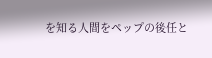を知る人間をペップの後任と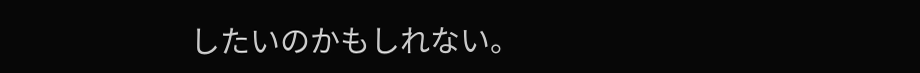したいのかもしれない。